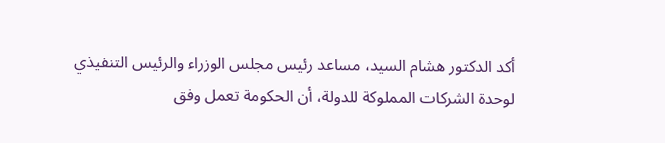أكد الدكتور هشام السيد، مساعد رئيس مجلس الوزراء والرئيس التنفيذي لوحدة الشركات المملوكة للدولة، أن الحكومة تعمل وفق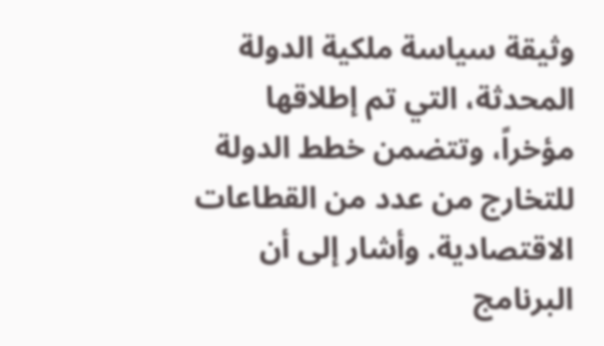وثيقة سياسة ملكية الدولة المحدثة، التي تم إطلاقها مؤخراً، وتتضمن خطط الدولة للتخارج من عدد من القطاعات الاقتصادية. وأشار إلى أن البرنامج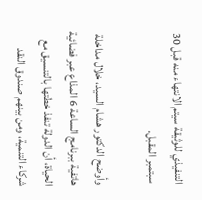التنفيذي للوثيقة سيتم الانتهاء منه قبل 30 سبتمبر المقبل.

وأوضح الدكتور هشام السيد، خلال مداخلة هاتفية ببرنامج الساعة 6 المذاع عبر فضائية الحياة، أن الدولة تنفذ خطتها بالتنسيق مع شركاء التنمية، ومن بينهم صندوق النقد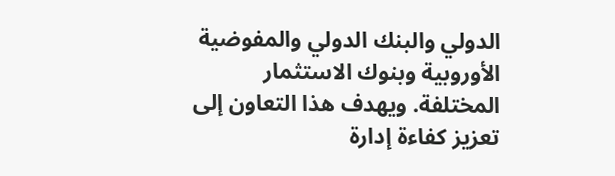الدولي والبنك الدولي والمفوضية الأوروبية وبنوك الاستثمار المختلفة. ويهدف هذا التعاون إلى تعزيز كفاءة إدارة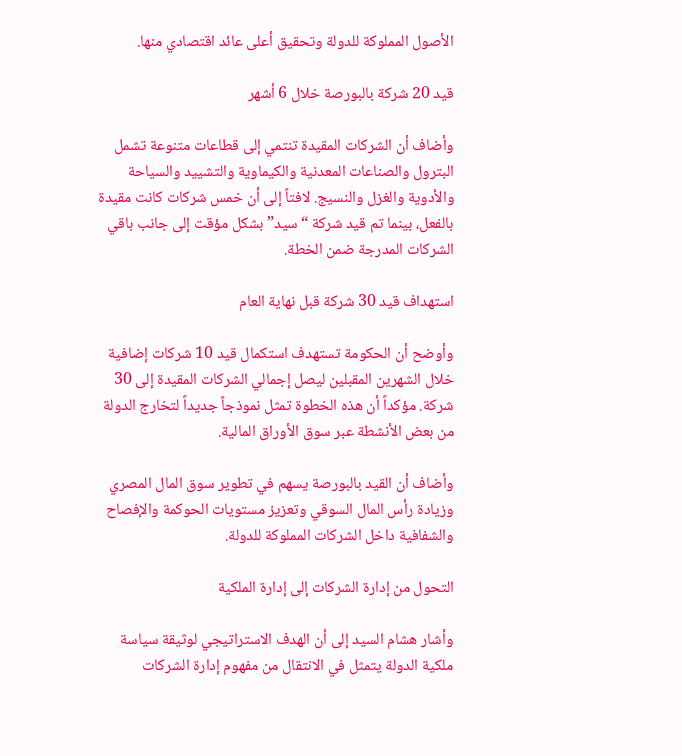الأصول المملوكة للدولة وتحقيق أعلى عائد اقتصادي منها.

قيد 20 شركة بالبورصة خلال 6 أشهر

وأضاف أن الشركات المقيدة تنتمي إلى قطاعات متنوعة تشمل البترول والصناعات المعدنية والكيماوية والتشييد والسياحة والأدوية والغزل والنسيج. لافتاً إلى أن خمس شركات كانت مقيدة بالفعل، بينما تم قيد شركة “سيد” بشكل مؤقت إلى جانب باقي الشركات المدرجة ضمن الخطة.

استهداف قيد 30 شركة قبل نهاية العام

وأوضح أن الحكومة تستهدف استكمال قيد 10 شركات إضافية خلال الشهرين المقبلين ليصل إجمالي الشركات المقيدة إلى 30 شركة. مؤكداً أن هذه الخطوة تمثل نموذجاً جديداً لتخارج الدولة من بعض الأنشطة عبر سوق الأوراق المالية.

وأضاف أن القيد بالبورصة يسهم في تطوير سوق المال المصري وزيادة رأس المال السوقي وتعزيز مستويات الحوكمة والإفصاح والشفافية داخل الشركات المملوكة للدولة.

التحول من إدارة الشركات إلى إدارة الملكية

وأشار هشام السيد إلى أن الهدف الاستراتيجي لوثيقة سياسة ملكية الدولة يتمثل في الانتقال من مفهوم إدارة الشركات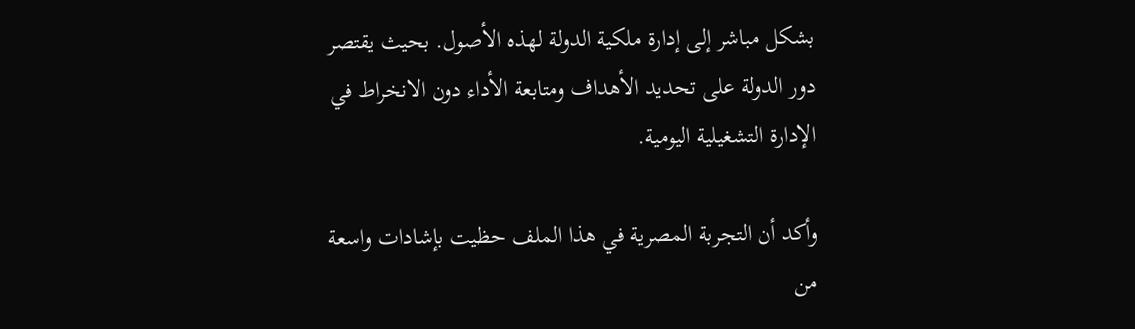بشكل مباشر إلى إدارة ملكية الدولة لهذه الأصول. بحيث يقتصر دور الدولة على تحديد الأهداف ومتابعة الأداء دون الانخراط في الإدارة التشغيلية اليومية.

وأكد أن التجربة المصرية في هذا الملف حظيت بإشادات واسعة من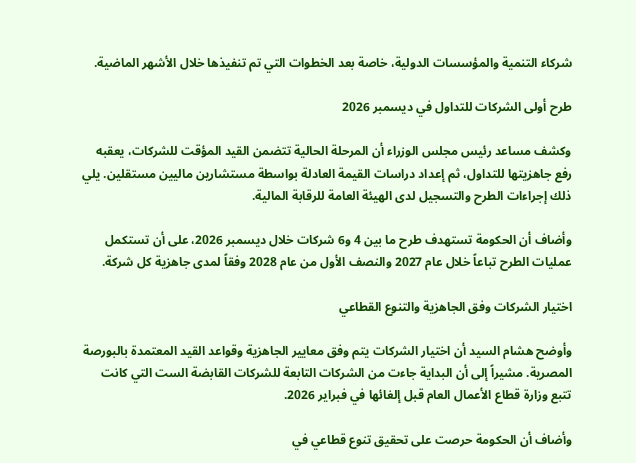شركاء التنمية والمؤسسات الدولية، خاصة بعد الخطوات التي تم تنفيذها خلال الأشهر الماضية.

طرح أولى الشركات للتداول في ديسمبر 2026

وكشف مساعد رئيس مجلس الوزراء أن المرحلة الحالية تتضمن القيد المؤقت للشركات، يعقبه رفع جاهزيتها للتداول، ثم إعداد دراسات القيمة العادلة بواسطة مستشارين ماليين مستقلين. يلي ذلك إجراءات الطرح والتسجيل لدى الهيئة العامة للرقابة المالية.

وأضاف أن الحكومة تستهدف طرح ما بين 4 و6 شركات خلال ديسمبر 2026، على أن تستكمل عمليات الطرح تباعاً خلال عام 2027 والنصف الأول من عام 2028 وفقاً لمدى جاهزية كل شركة.

اختيار الشركات وفق الجاهزية والتنوع القطاعي

وأوضح هشام السيد أن اختيار الشركات يتم وفق معايير الجاهزية وقواعد القيد المعتمدة بالبورصة المصرية. مشيراً إلى أن البداية جاءت من الشركات التابعة للشركات القابضة الست التي كانت تتبع وزارة قطاع الأعمال العام قبل إلغائها في فبراير 2026.

وأضاف أن الحكومة حرصت على تحقيق تنوع قطاعي في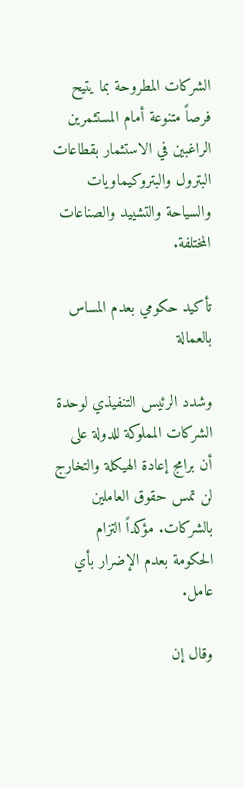الشركات المطروحة بما يتيح فرصاً متنوعة أمام المستثمرين الراغبين في الاستثمار بقطاعات البترول والبتروكيماويات والسياحة والتشييد والصناعات المختلفة.

تأكيد حكومي بعدم المساس بالعمالة

وشدد الرئيس التنفيذي لوحدة الشركات المملوكة للدولة على أن برامج إعادة الهيكلة والتخارج لن تمس حقوق العاملين بالشركات. مؤكداً التزام الحكومة بعدم الإضرار بأي عامل.

وقال إن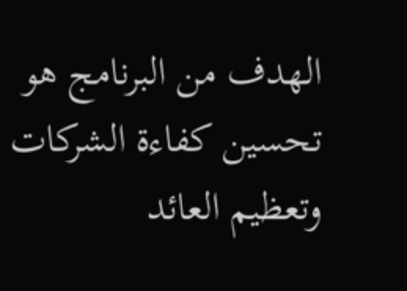الهدف من البرنامج هو تحسين كفاءة الشركات وتعظيم العائد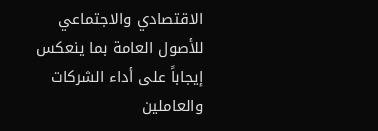الاقتصادي والاجتماعي للأصول العامة بما ينعكس إيجاباً على أداء الشركات والعاملين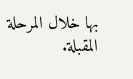بها خلال المرحلة المقبلة.